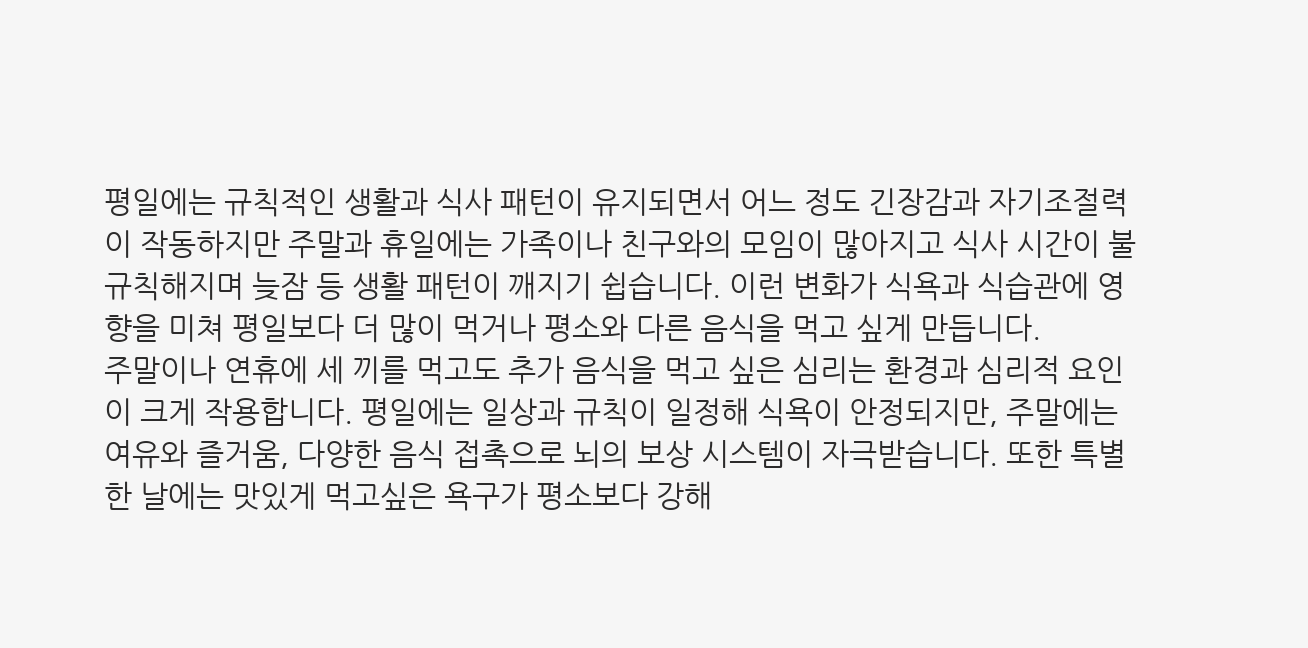평일에는 규칙적인 생활과 식사 패턴이 유지되면서 어느 정도 긴장감과 자기조절력이 작동하지만 주말과 휴일에는 가족이나 친구와의 모임이 많아지고 식사 시간이 불규칙해지며 늦잠 등 생활 패턴이 깨지기 쉽습니다. 이런 변화가 식욕과 식습관에 영향을 미쳐 평일보다 더 많이 먹거나 평소와 다른 음식을 먹고 싶게 만듭니다.
주말이나 연휴에 세 끼를 먹고도 추가 음식을 먹고 싶은 심리는 환경과 심리적 요인이 크게 작용합니다. 평일에는 일상과 규칙이 일정해 식욕이 안정되지만, 주말에는 여유와 즐거움, 다양한 음식 접촉으로 뇌의 보상 시스템이 자극받습니다. 또한 특별한 날에는 맛있게 먹고싶은 욕구가 평소보다 강해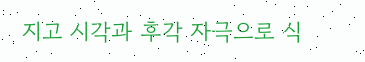지고 시각과 후각 자극으로 식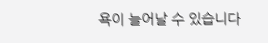욕이 늘어날 수 있습니다